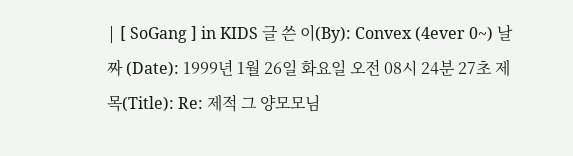| [ SoGang ] in KIDS 글 쓴 이(By): Convex (4ever 0~) 날 짜 (Date): 1999년 1월 26일 화요일 오전 08시 24분 27초 제 목(Title): Re: 제적 그 양모모님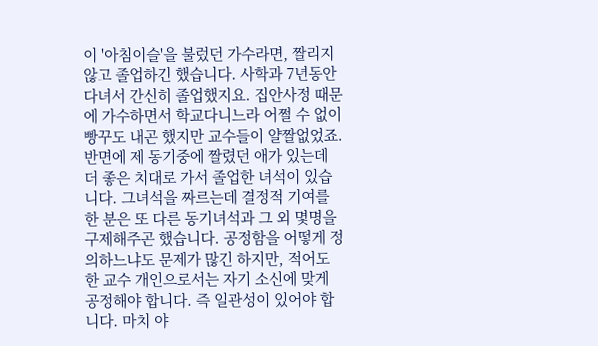이 '아침이슬'을 불렀던 가수라면, 짤리지 않고 졸업하긴 했습니다. 사학과 7년동안 다녀서 간신히 졸업했지요. 집안사정 때문에 가수하면서 학교다니느라 어쩔 수 없이 빵꾸도 내곤 했지만 교수들이 얄짤없었죠. 반면에 제 동기중에 짤렸던 애가 있는데 더 좋은 치대로 가서 졸업한 녀석이 있습니다. 그녀석을 짜르는데 결정적 기여를 한 분은 또 다른 동기녀석과 그 외 몇명을 구제해주곤 했습니다. 공정함을 어떻게 정의하느냐도 문제가 많긴 하지만, 적어도 한 교수 개인으로서는 자기 소신에 맞게 공정해야 합니다. 즉 일관성이 있어야 합니다. 마치 야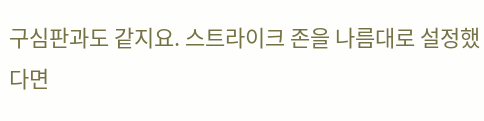구심판과도 같지요. 스트라이크 존을 나름대로 설정했다면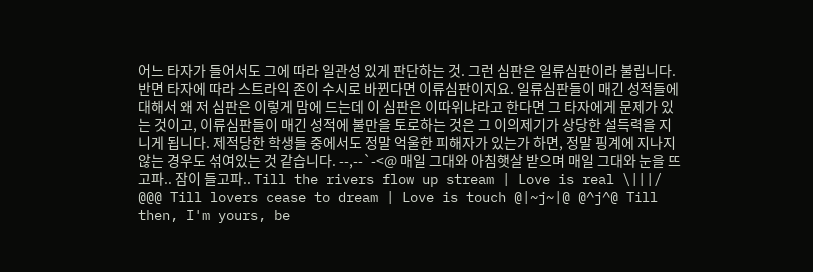어느 타자가 들어서도 그에 따라 일관성 있게 판단하는 것. 그런 심판은 일류심판이라 불립니다. 반면 타자에 따라 스트라익 존이 수시로 바뀐다면 이류심판이지요. 일류심판들이 매긴 성적들에 대해서 왜 저 심판은 이렇게 맘에 드는데 이 심판은 이따위냐라고 한다면 그 타자에게 문제가 있는 것이고, 이류심판들이 매긴 성적에 불만을 토로하는 것은 그 이의제기가 상당한 설득력을 지니게 됩니다. 제적당한 학생들 중에서도 정말 억울한 피해자가 있는가 하면, 정말 핑계에 지나지 않는 경우도 섞여있는 것 같습니다. --,--`-<@ 매일 그대와 아침햇살 받으며 매일 그대와 눈을 뜨고파.. 잠이 들고파.. Till the rivers flow up stream | Love is real \|||/ @@@ Till lovers cease to dream | Love is touch @|~j~|@ @^j^@ Till then, I'm yours, be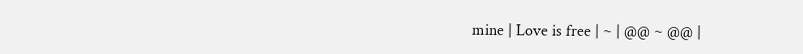mine | Love is free | ~ | @@ ~ @@ |